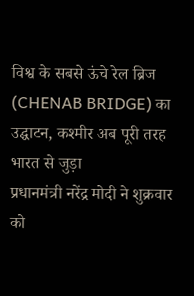विश्व के सबसे ऊंचे रेल ब्रिज (CHENAB BRIDGE) का उद्घाटन, कश्मीर अब पूरी तरह भारत से जुड़ा
प्रधानमंत्री नरेंद्र मोदी ने शुक्रवार को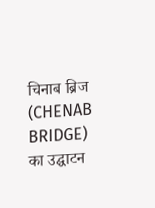चिनाब ब्रिज (CHENAB BRIDGE) का उद्घाटन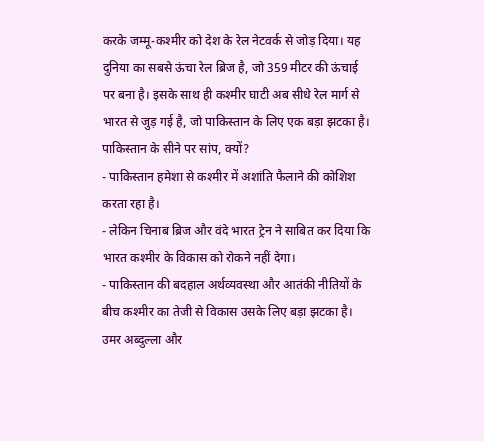करके जम्मू-कश्मीर को देश के रेल नेटवर्क से जोड़ दिया। यह दुनिया का सबसे ऊंचा रेल ब्रिज है, जो 359 मीटर की ऊंचाई पर बना है। इसके साथ ही कश्मीर घाटी अब सीधे रेल मार्ग से भारत से जुड़ गई है, जो पाकिस्तान के लिए एक बड़ा झटका है।
पाकिस्तान के सीने पर सांप, क्यों?
- पाकिस्तान हमेशा से कश्मीर में अशांति फैलाने की कोशिश करता रहा है।
- लेकिन चिनाब ब्रिज और वंदे भारत ट्रेन ने साबित कर दिया कि भारत कश्मीर के विकास को रोकने नहीं देगा।
- पाकिस्तान की बदहाल अर्थव्यवस्था और आतंकी नीतियों के बीच कश्मीर का तेजी से विकास उसके लिए बड़ा झटका है।
उमर अब्दुल्ला और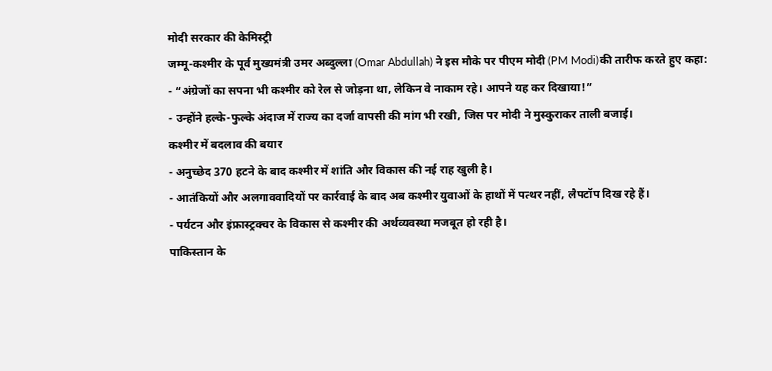मोदी सरकार की केमिस्ट्री
जम्मू-कश्मीर के पूर्व मुख्यमंत्री उमर अब्दुल्ला (Omar Abdullah) ने इस मौके पर पीएम मोदी (PM Modi)की तारीफ करते हुए कहा:
- “अंग्रेजों का सपना भी कश्मीर को रेल से जोड़ना था, लेकिन वे नाकाम रहे। आपने यह कर दिखाया!”
- उन्होंने हल्के-फुल्के अंदाज में राज्य का दर्जा वापसी की मांग भी रखी, जिस पर मोदी ने मुस्कुराकर ताली बजाई।
कश्मीर में बदलाव की बयार
- अनुच्छेद 370 हटने के बाद कश्मीर में शांति और विकास की नई राह खुली है।
- आतंकियों और अलगाववादियों पर कार्रवाई के बाद अब कश्मीर युवाओं के हाथों में पत्थर नहीं, लैपटॉप दिख रहे हैं।
- पर्यटन और इंफ्रास्ट्रक्चर के विकास से कश्मीर की अर्थव्यवस्था मजबूत हो रही है।
पाकिस्तान के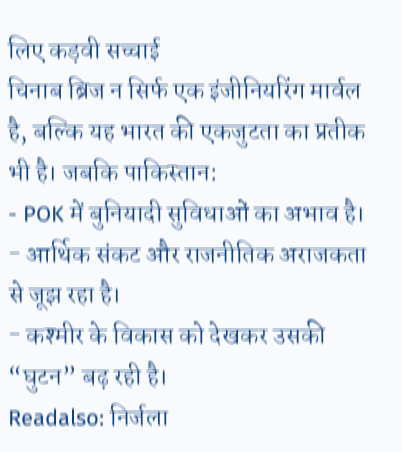लिए कड़वी सच्चाई
चिनाब ब्रिज न सिर्फ एक इंजीनियरिंग मार्वल है, बल्कि यह भारत की एकजुटता का प्रतीक भी है। जबकि पाकिस्तान:
- POK में बुनियादी सुविधाओं का अभाव है।
- आर्थिक संकट और राजनीतिक अराजकता से जूझ रहा है।
- कश्मीर के विकास को देखकर उसकी “घुटन” बढ़ रही है।
Readalso: निर्जला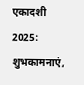एकादशी 2025: शुभकामनाएं,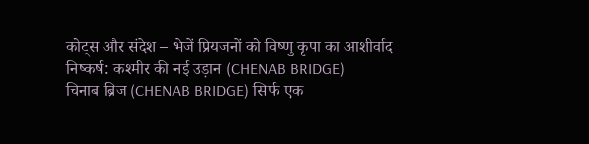कोट्स और संदेश – भेजें प्रियजनों को विष्णु कृपा का आशीर्वाद
निष्कर्ष: कश्मीर की नई उड़ान (CHENAB BRIDGE)
चिनाब ब्रिज (CHENAB BRIDGE) सिर्फ एक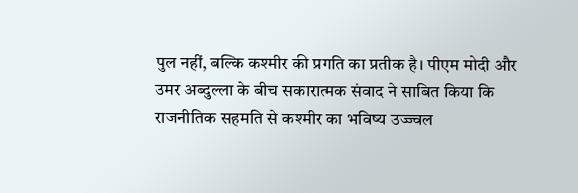पुल नहीं, बल्कि कश्मीर की प्रगति का प्रतीक है। पीएम मोदी और उमर अब्दुल्ला के बीच सकारात्मक संवाद ने साबित किया कि राजनीतिक सहमति से कश्मीर का भविष्य उज्ज्वल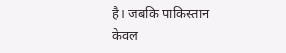है। जबकि पाकिस्तान केवल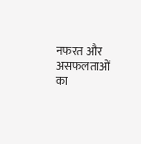नफरत और असफलताओं का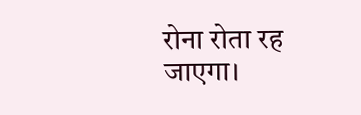रोना रोता रह जाएगा।